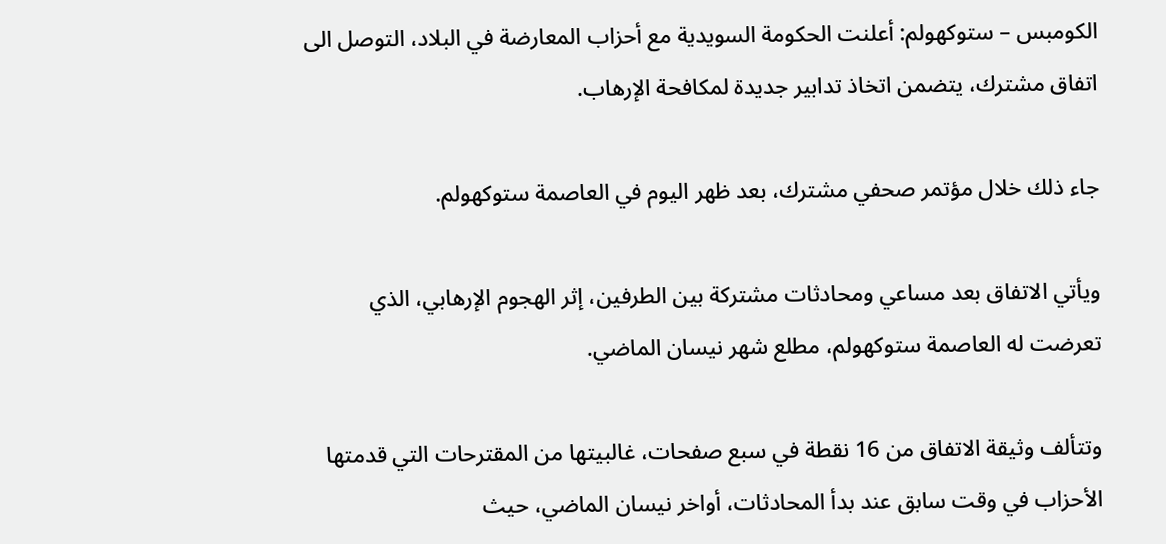الكومبس – ستوكهولم: أعلنت الحكومة السويدية مع أحزاب المعارضة في البلاد، التوصل الى اتفاق مشترك، يتضمن اتخاذ تدابير جديدة لمكافحة الإرهاب.

جاء ذلك خلال مؤتمر صحفي مشترك، بعد ظهر اليوم في العاصمة ستوكهولم.

ويأتي الاتفاق بعد مساعي ومحادثات مشتركة بين الطرفين، إثر الهجوم الإرهابي، الذي تعرضت له العاصمة ستوكهولم، مطلع شهر نيسان الماضي.

وتتألف وثيقة الاتفاق من 16 نقطة في سبع صفحات، غالبيتها من المقترحات التي قدمتها الأحزاب في وقت سابق عند بدأ المحادثات، أواخر نيسان الماضي، حيث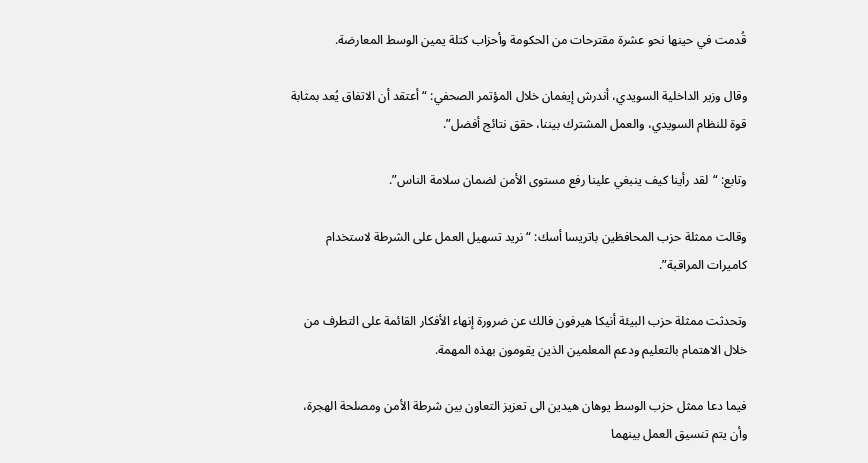قُدمت في حينها نحو عشرة مقترحات من الحكومة وأحزاب كتلة يمين الوسط المعارضة.

وقال وزير الداخلية السويدي، أندرش إيغمان خلال المؤتمر الصحفي: “أعتقد أن الاتفاق يُعد بمثابة قوة للنظام السويدي، والعمل المشترك بيننا، حقق نتائج أفضل”.

وتابع: “لقد رأينا كيف ينبغي علينا رفع مستوى الأمن لضمان سلامة الناس”.

وقالت ممثلة حزب المحافظين باتريسا أسك: “نريد تسهيل العمل على الشرطة لاستخدام كاميرات المراقبة”.

وتحدثت ممثلة حزب البيئة أنيكا هيرفون فالك عن ضرورة إنهاء الأفكار القائمة على التطرف من خلال الاهتمام بالتعليم ودعم المعلمين الذين يقومون بهذه المهمة.

فيما دعا ممثل حزب الوسط يوهان هيدين الى تعزيز التعاون بين شرطة الأمن ومصلحة الهجرة، وأن يتم تنسيق العمل بينهما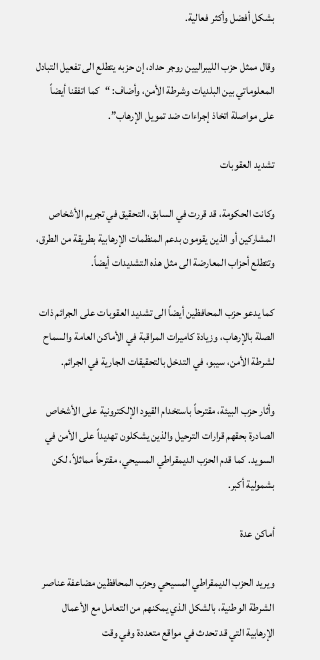بشكل أفضل وأكثر فعالية.

وقال ممثل حزب الليبراليين روجر حداد، إن حزبه يتطلع الى تفعيل التبادل المعلوماتي بين البلديات وشرطة الأمن، وأضاف: “كما اتفقنا أيضاً على مواصلة اتخاذ إجراءات ضد تمويل الإرهاب”.

تشديد العقوبات

وكانت الحكومة، قد قررت في السابق، التحقيق في تجريم الأشخاص المشاركين أو الذين يقومون بدعم المنظمات الإرهابية بطريقة من الطرق، وتتطلع أحزاب المعارضة الى مثل هذه التشديدات أيضاً.

كما يدعو حزب المحافظين أيضاً الى تشديد العقوبات على الجرائم ذات الصلة بالإرهاب، وزيادة كاميرات المراقبة في الأماكن العامة والسماح لشرطة الأمن، سيبو، في التدخل بالتحقيقات الجارية في الجرائم.

وأثار حزب البيئة، مقترحاً باستخدام القيود الإلكترونية على الأشخاص الصادرة بحقهم قرارات الترحيل والذين يشكلون تهديداً على الأمن في السويد. كما قدم الحزب الديمقراطي المسيحي، مقترحاً مماثلاً، لكن بشمولية أكبر.

أماكن عدة

ويريد الحزب الديمقراطي المسيحي وحزب المحافظين مضاعفة عناصر الشرطة الوطنية، بالشكل الذي يمكنهم من التعامل مع الأعمال الإرهابية التي قد تحدث في مواقع متعددة وفي وقت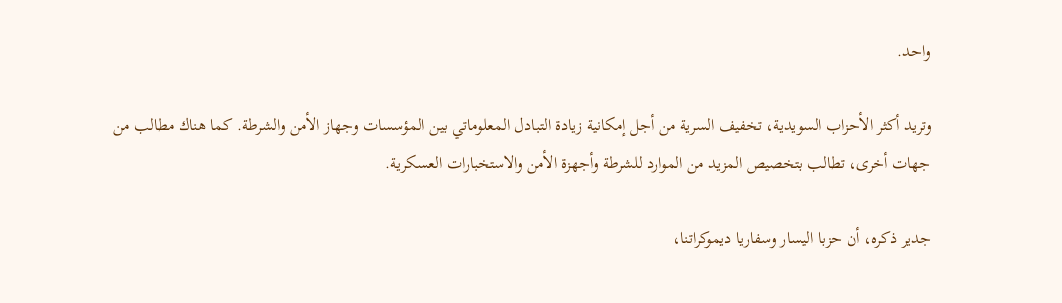واحد.

وتريد أكثر الأحزاب السويدية، تخفيف السرية من أجل إمكانية زيادة التبادل المعلوماتي بين المؤسسات وجهاز الأمن والشرطة. كما هناك مطالب من جهات أخرى، تطالب بتخصيص المزيد من الموارد للشرطة وأجهزة الأمن والاستخبارات العسكرية.

جدير ذكره، أن حزبا اليسار وسفاريا ديموكراتنا،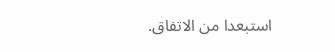استبعدا من الاتفاق.